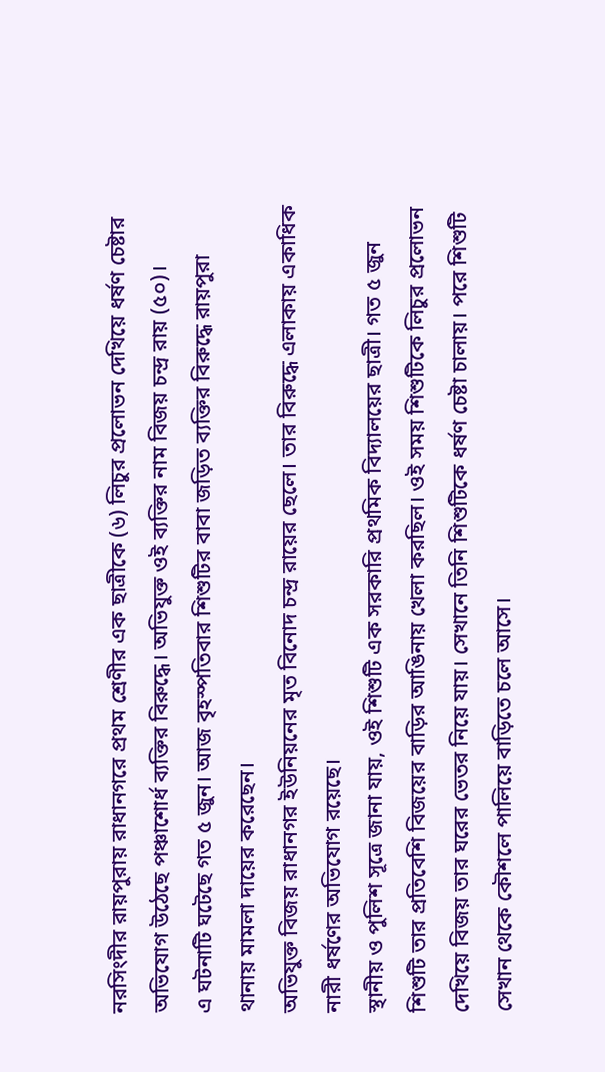নরসিংদীর রায়পুরায় রাধানগরে প্রথম শ্রেণীর এক ছাত্রীকে (৬) লিচুর প্রলোভন দেখিয়ে ধর্ষণ চেষ্টার অভিযোগ উঠেছে পঞ্চাশোর্ধ ব্যক্তির বিরুদ্ধে। অভিযুক্ত ওই ব্যক্তির নাম বিজয় চন্দ্র রায় (৫০)।
এ ঘটনাটি ঘটেছে গত ৫ জুন। আজ বৃহস্পতিবার শিশুটির বাবা জড়িত ব্যক্তির বিরুদ্ধে রায়পুরা থানায় মামলা দায়ের করেছেন।
অভিযুক্ত বিজয় রাধানগর ইউনিয়নের মৃত বিনোদ চন্দ্র রায়ের ছেলে। তার বিরুদ্ধে এলাকায় একাধিক নারী ধর্ষণের অভিযোগ রয়েছে।
স্থানীয় ও পুলিশ সূত্রে জানা যায়, ওই শিশুটি এক সরকারি প্রথমিক বিদ্যালয়ের ছাত্রী। গত ৫ জুন শিশুটি তার প্রতিবেশি বিজয়ের বাড়ির আঙিনায় খেলা করছিল। ওই সময় শিশুটিকে লিচুর প্রলোভন দেখিয়ে বিজয় তার ঘরের ভেতর নিয়ে যায়। সেখানে তিনি শিশুটিকে ধর্ষণ চেষ্টা চালায়। পরে শিশুটি সেখান থেকে কৌশলে পালিয়ে বাড়িতে চলে আসে।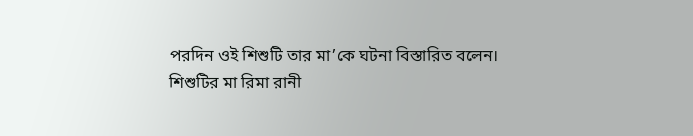পরদিন ওই শিশুটি তার মা’কে ঘটনা বিস্তারিত বলেন।
শিশুটির মা রিমা রানী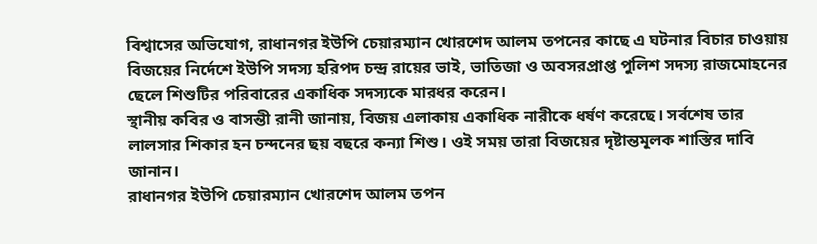বিশ্বাসের অভিযোগ, রাধানগর ইউপি চেয়ারম্যান খোরশেদ আলম তপনের কাছে এ ঘটনার বিচার চাওয়ায় বিজয়ের নির্দেশে ইউপি সদস্য হরিপদ চন্দ্র রায়ের ভাই, ভাতিজা ও অবসরপ্রাপ্ত পুলিশ সদস্য রাজমোহনের ছেলে শিশুটির পরিবারের একাধিক সদস্যকে মারধর করেন।
স্থানীয় কবির ও বাসন্তী রানী জানায়, বিজয় এলাকায় একাধিক নারীকে ধর্ষণ করেছে। সর্বশেষ তার লালসার শিকার হন চন্দনের ছয় বছরে কন্যা শিশু। ওই সময় তারা বিজয়ের দৃষ্টান্তমূলক শাস্তির দাবি জানান।
রাধানগর ইউপি চেয়ারম্যান খোরশেদ আলম তপন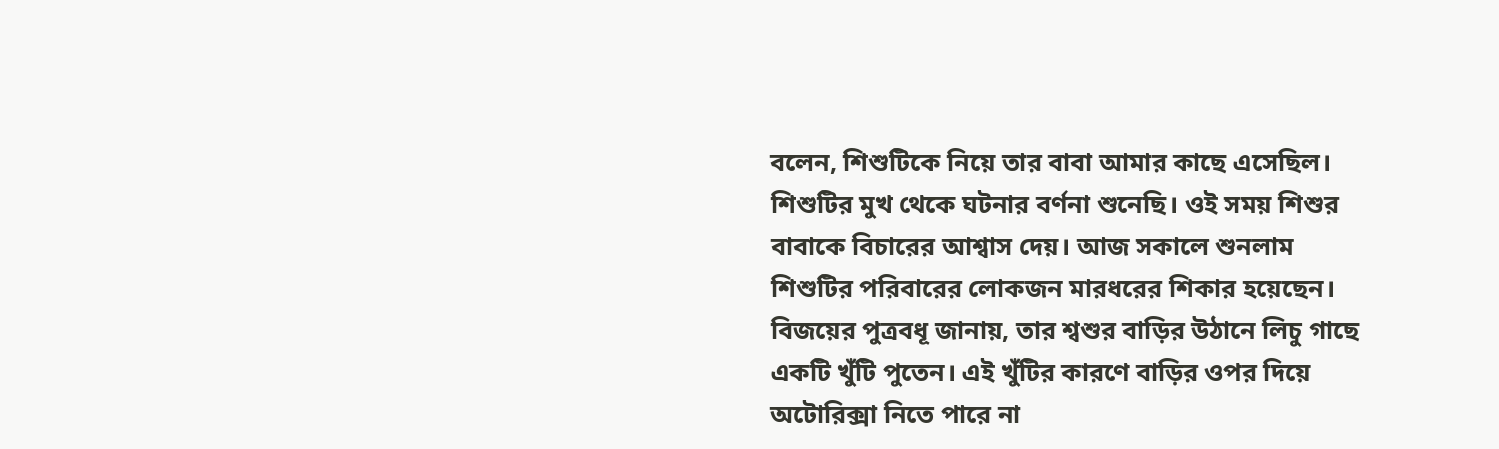বলেন, শিশুটিকে নিয়ে তার বাবা আমার কাছে এসেছিল। শিশুটির মুখ থেকে ঘটনার বর্ণনা শুনেছি। ওই সময় শিশুর বাবাকে বিচারের আশ্বাস দেয়। আজ সকালে শুনলাম শিশুটির পরিবারের লোকজন মারধরের শিকার হয়েছেন।
বিজয়ের পুত্রবধূ জানায়, তার শ্বশুর বাড়ির উঠানে লিচু গাছে একটি খুঁটি পুতেন। এই খুঁটির কারণে বাড়ির ওপর দিয়ে অটোরিক্সা নিতে পারে না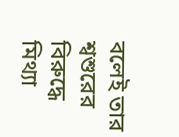বলেই তার শ্বশুরের বিরুদ্ধে মিথ্যা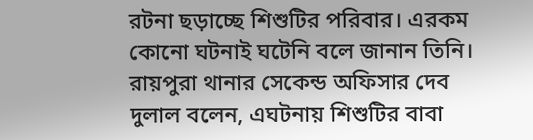রটনা ছড়াচ্ছে শিশুটির পরিবার। এরকম কোনো ঘটনাই ঘটেনি বলে জানান তিনি।
রায়পুরা থানার সেকেন্ড অফিসার দেব দুলাল বলেন, এঘটনায় শিশুটির বাবা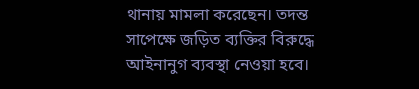থানায় মামলা করেছেন। তদন্ত সাপেক্ষে জড়িত ব্যক্তির বিরুদ্ধে আইনানুগ ব্যবস্থা নেওয়া হবে।